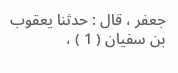جعفر ، قال : حدثنا يعقوب بن سفيان ( 1 ) ،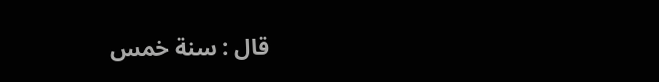قال : سنة خمس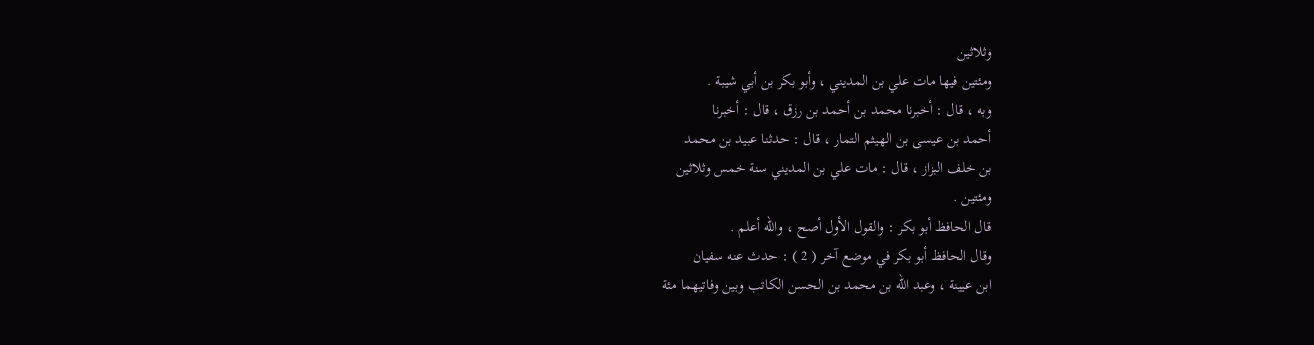وثلاثين
ومئتين فيها مات علي بن المديني ، وأبو بكر بن أبي شيبة .
وبه ، قال : أخبرنا محمد بن أحمد بن رزق ، قال : أخبرنا
أحمد بن عيسى بن الهيثم التمار ، قال : حدثنا عبيد بن محمد
بن خلف البزاز ، قال : مات علي بن المديني سنة خمس وثلاثين
ومئتين .
قال الحافظ أبو بكر : والقول الأول أصح ، والله أعلم .
وقال الحافظ أبو بكر في موضع آخر ( 2 ) : حدث عنه سفيان
ابن عيينة ، وعبد الله بن محمد بن الحسن الكاتب وبين وفاتيهما مئة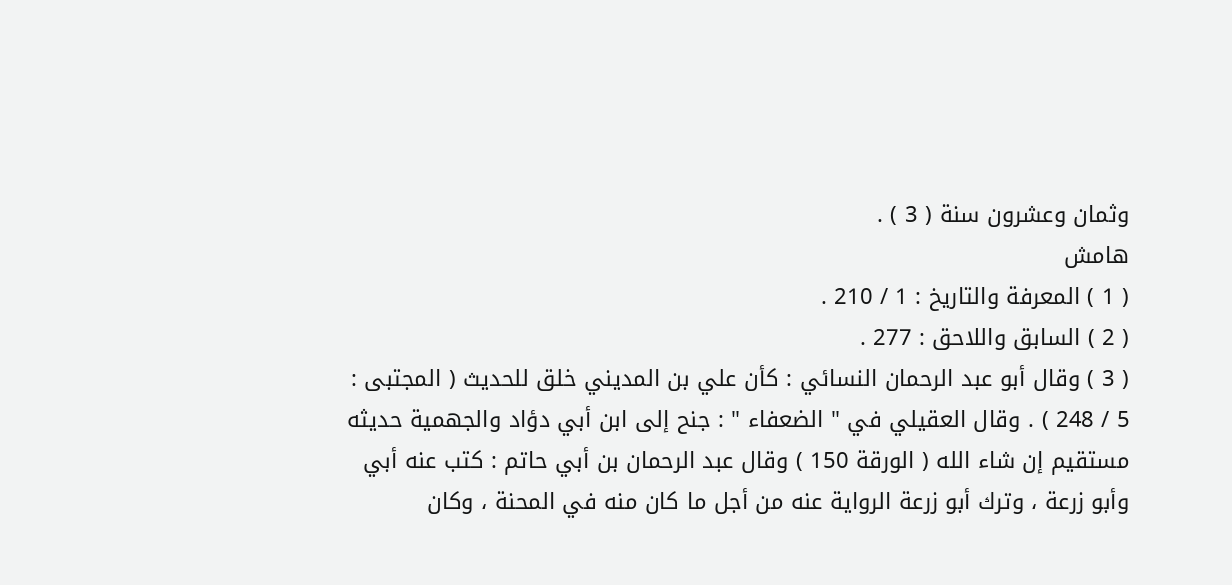وثمان وعشرون سنة ( 3 ) .
هامش
( 1 ) المعرفة والتاريخ : 1 / 210 .
( 2 ) السابق واللاحق : 277 .
( 3 ) وقال أبو عبد الرحمان النسائي : كأن علي بن المديني خلق للحديث ( المجتبى :
5 / 248 ) . وقال العقيلي في " الضعفاء " : جنح إلى ابن أبي دؤاد والجهمية حديثه
مستقيم إن شاء الله ( الورقة 150 ) وقال عبد الرحمان بن أبي حاتم : كتب عنه أبي
وأبو زرعة ، وترك أبو زرعة الرواية عنه من أجل ما كان منه في المحنة ، وكان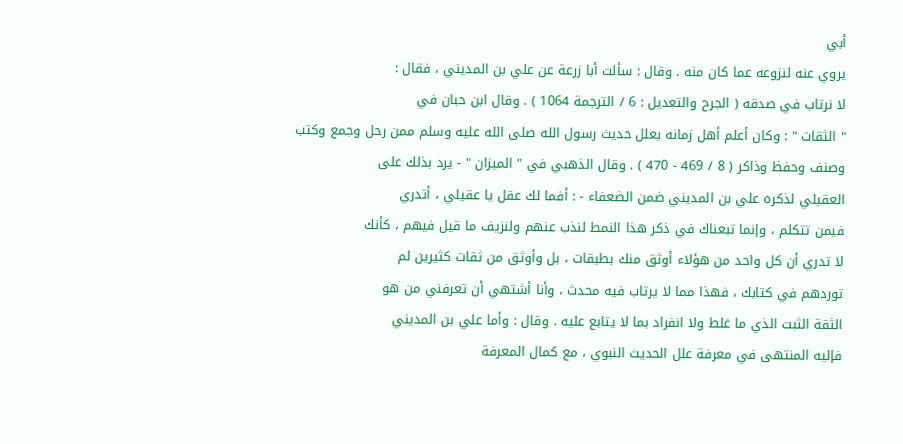أبي
يروي عنه لنزوعه عما كان منه . وقال : سألت أبا زرعة عن علي بن المديني ، فقال :
لا نرتاب في صدقه ( الجرح والتعديل : 6 / الترجمة 1064 ) . وقال ابن حبان في
" الثقات " : وكان أعلم أهل زمانه بعلل حديث رسول الله صلى الله عليه وسلم ممن رحل وجمع وكتب
وصنف وحفظ وذاكر ( 8 / 469 - 470 ) . وقال الذهبي في " الميزان " - يرد بذلك على
العقيلي لذكره علي بن المديني ضمن الضعفاء - : أفما لك عقل يا عقيلي ، أتدري
فيمن تتكلم ، وإنما تبعناك في ذكر هذا النمط لنذب عنهم ولنزيف ما قيل فيهم ، كأنك
لا تدري أن كل واحد من هؤلاء أوثق منك بطبقات ، بل وأوثق من ثقات كثيرين لم
توردهم في كتابك ، فهذا مما لا يرتاب فيه محدث ، وأنا أشتهي أن تعرفني من هو
الثقة الثبت الذي ما غلط ولا انفراد بما لا يتابع عليه . وقال : وأما علي بن المديني
فإليه المنتهى في معرفة علل الحديث النبوي ، مع كمال المعرفة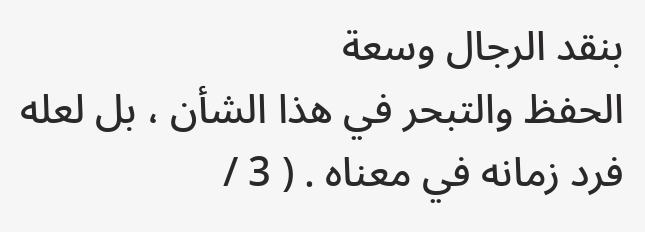بنقد الرجال وسعة
الحفظ والتبحر في هذا الشأن ، بل لعله فرد زمانه في معناه . ( 3 /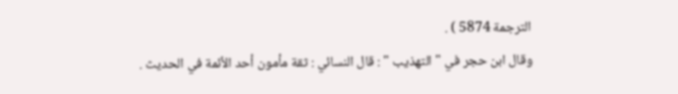الترجمة 5874 ) .
وقال ابن حجر في " التهذيب " : قال النسائي : ثقة مأمون أحد الأئمة في الحديث .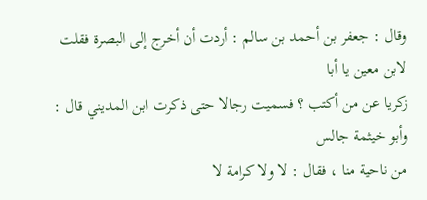وقال : جعفر بن أحمد بن سالم : أردت أن أخرج إلى البصرة فقلت لابن معين يا أبا
زكريا عن من أكتب ؟ فسميت رجالا حتى ذكرت ابن المديني قال : وأبو خيثمة جالس
من ناحية منا ، فقال : لا ولا كرامة لا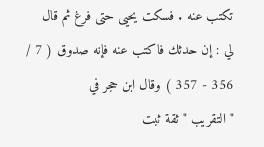تكتب عنه . فسكت يحيى حتى فرغ ثم قال
لي : إن حدثك فاكتب عنه فإنه صدوق ( 7 / 356 - 357 ) وقال ابن حجر في
" التقريب " ثقة ثبت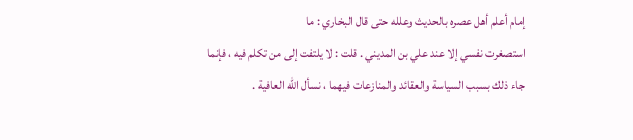إمام أعلم أهل عصره بالحديث وعلله حتى قال البخاري : ما
استصغرت نفسي إلا عند علي بن المديني . قلت : لا يلتفت إلى من تكلم فيه ، فإنما
جاء ذلك بسبب السياسة والعقائد والمنازعات فيهما ، نسأل الله العافية .